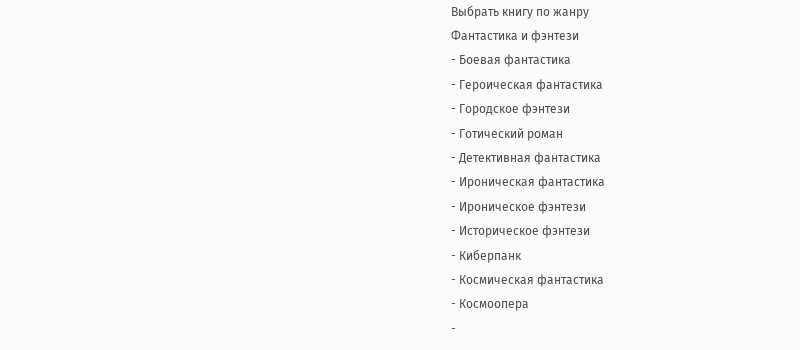Выбрать книгу по жанру
Фантастика и фэнтези
- Боевая фантастика
- Героическая фантастика
- Городское фэнтези
- Готический роман
- Детективная фантастика
- Ироническая фантастика
- Ироническое фэнтези
- Историческое фэнтези
- Киберпанк
- Космическая фантастика
- Космоопера
-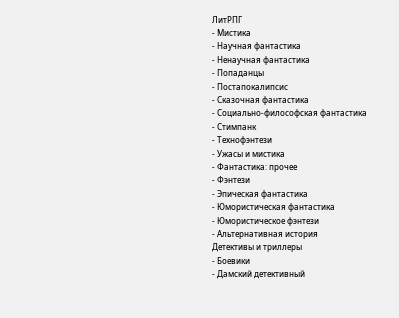ЛитРПГ
- Мистика
- Научная фантастика
- Ненаучная фантастика
- Попаданцы
- Постапокалипсис
- Сказочная фантастика
- Социально-философская фантастика
- Стимпанк
- Технофэнтези
- Ужасы и мистика
- Фантастика: прочее
- Фэнтези
- Эпическая фантастика
- Юмористическая фантастика
- Юмористическое фэнтези
- Альтернативная история
Детективы и триллеры
- Боевики
- Дамский детективный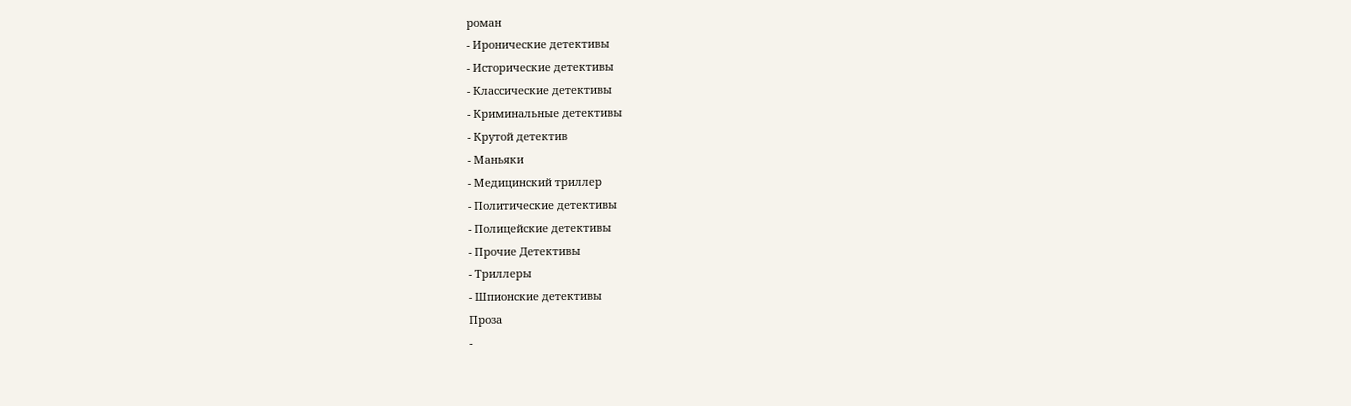роман
- Иронические детективы
- Исторические детективы
- Классические детективы
- Криминальные детективы
- Крутой детектив
- Маньяки
- Медицинский триллер
- Политические детективы
- Полицейские детективы
- Прочие Детективы
- Триллеры
- Шпионские детективы
Проза
-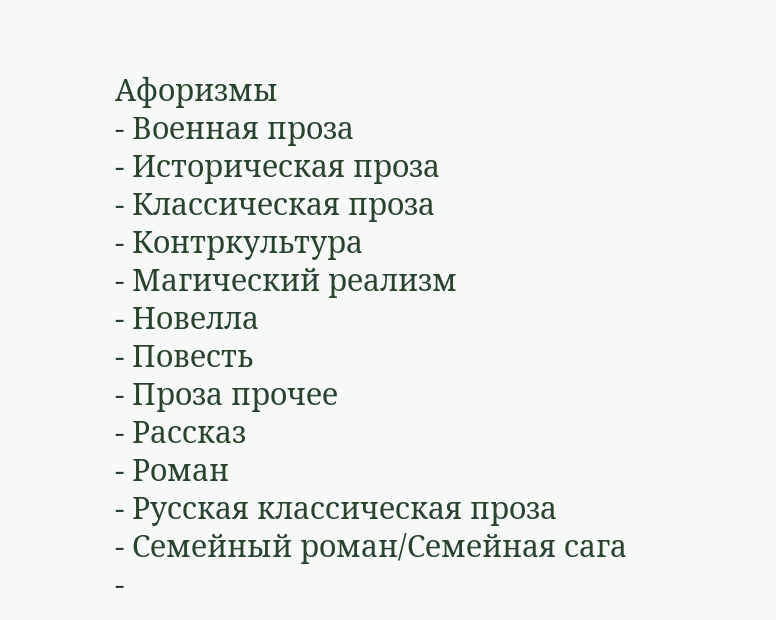Афоризмы
- Военная проза
- Историческая проза
- Классическая проза
- Контркультура
- Магический реализм
- Новелла
- Повесть
- Проза прочее
- Рассказ
- Роман
- Русская классическая проза
- Семейный роман/Семейная сага
-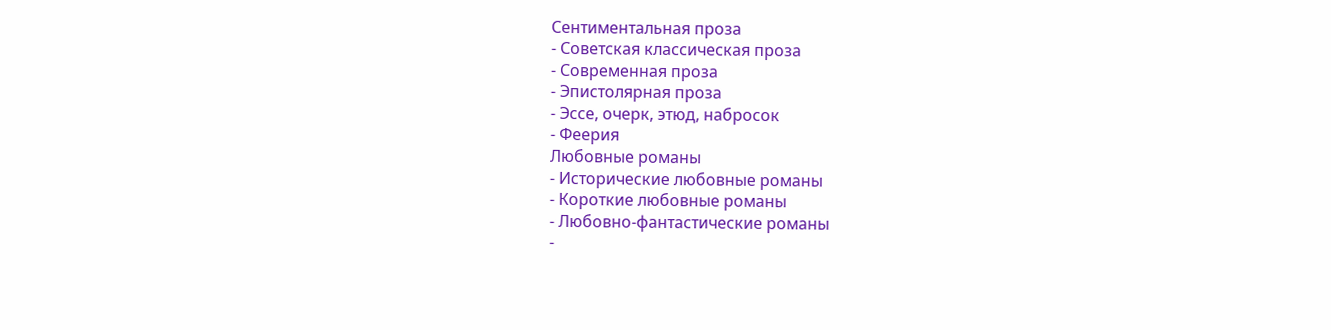Сентиментальная проза
- Советская классическая проза
- Современная проза
- Эпистолярная проза
- Эссе, очерк, этюд, набросок
- Феерия
Любовные романы
- Исторические любовные романы
- Короткие любовные романы
- Любовно-фантастические романы
-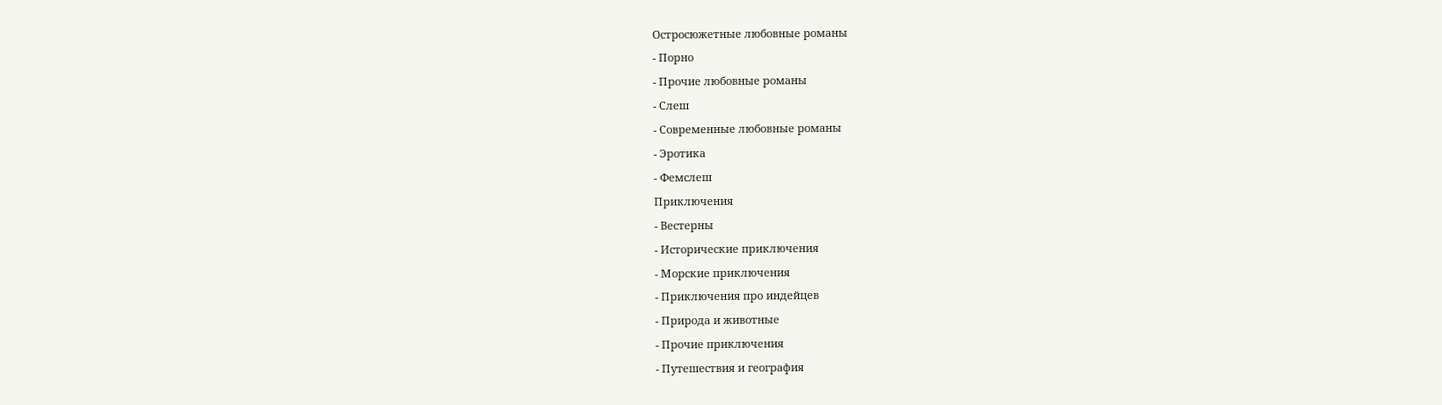Остросюжетные любовные романы
- Порно
- Прочие любовные романы
- Слеш
- Современные любовные романы
- Эротика
- Фемслеш
Приключения
- Вестерны
- Исторические приключения
- Морские приключения
- Приключения про индейцев
- Природа и животные
- Прочие приключения
- Путешествия и география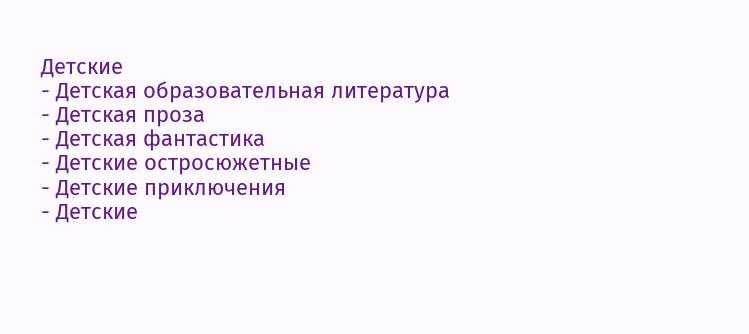Детские
- Детская образовательная литература
- Детская проза
- Детская фантастика
- Детские остросюжетные
- Детские приключения
- Детские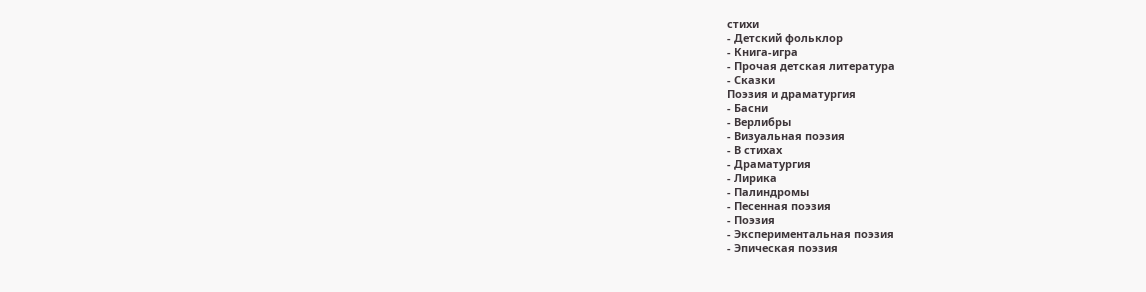стихи
- Детский фольклор
- Книга-игра
- Прочая детская литература
- Сказки
Поэзия и драматургия
- Басни
- Верлибры
- Визуальная поэзия
- В стихах
- Драматургия
- Лирика
- Палиндромы
- Песенная поэзия
- Поэзия
- Экспериментальная поэзия
- Эпическая поэзия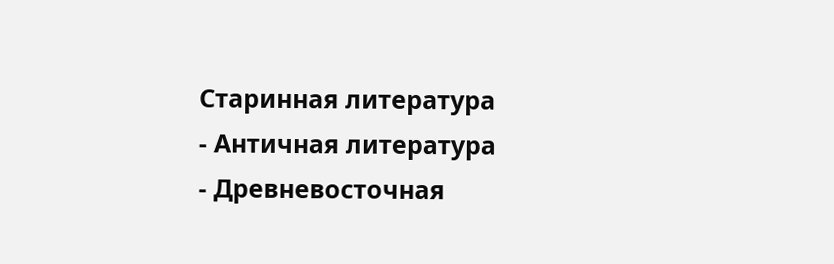Старинная литература
- Античная литература
- Древневосточная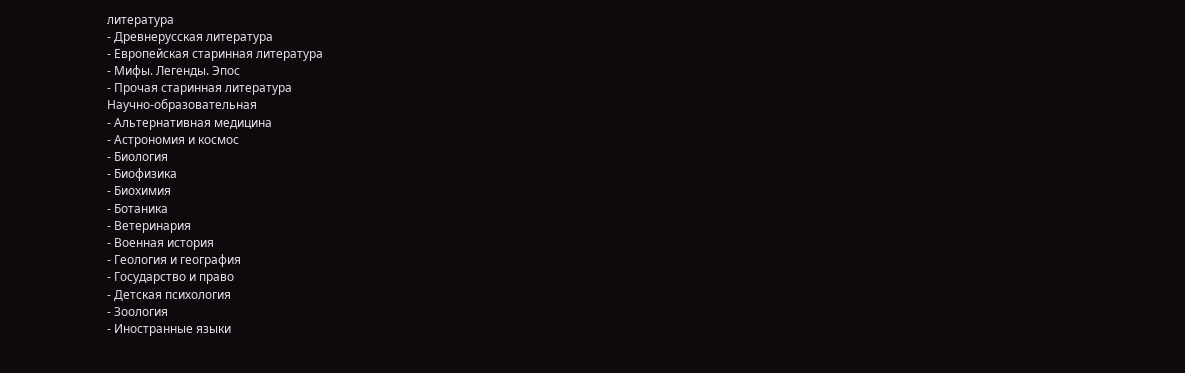литература
- Древнерусская литература
- Европейская старинная литература
- Мифы. Легенды. Эпос
- Прочая старинная литература
Научно-образовательная
- Альтернативная медицина
- Астрономия и космос
- Биология
- Биофизика
- Биохимия
- Ботаника
- Ветеринария
- Военная история
- Геология и география
- Государство и право
- Детская психология
- Зоология
- Иностранные языки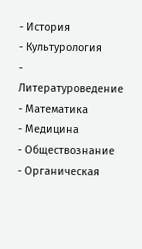- История
- Культурология
- Литературоведение
- Математика
- Медицина
- Обществознание
- Органическая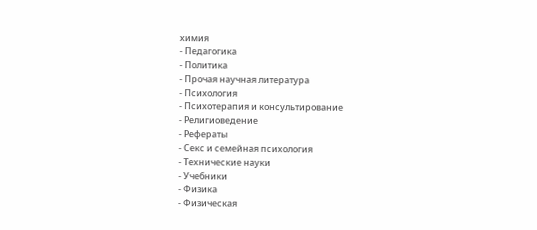химия
- Педагогика
- Политика
- Прочая научная литература
- Психология
- Психотерапия и консультирование
- Религиоведение
- Рефераты
- Секс и семейная психология
- Технические науки
- Учебники
- Физика
- Физическая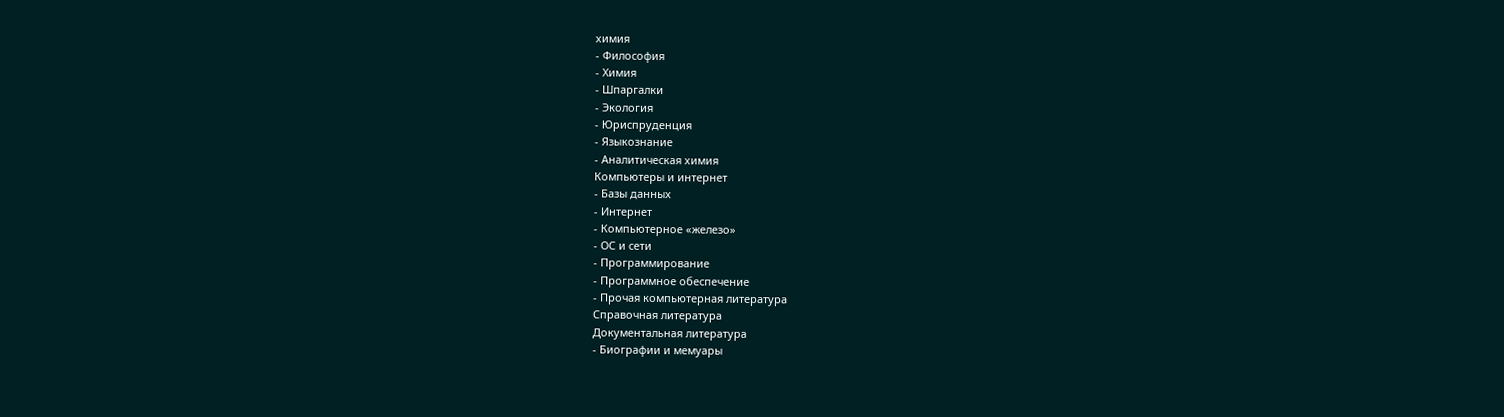химия
- Философия
- Химия
- Шпаргалки
- Экология
- Юриспруденция
- Языкознание
- Аналитическая химия
Компьютеры и интернет
- Базы данных
- Интернет
- Компьютерное «железо»
- ОС и сети
- Программирование
- Программное обеспечение
- Прочая компьютерная литература
Справочная литература
Документальная литература
- Биографии и мемуары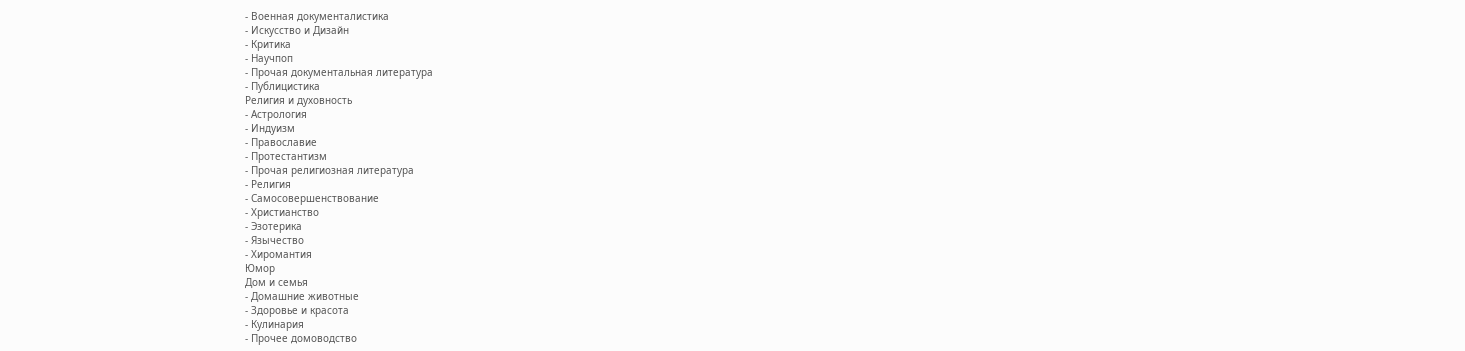- Военная документалистика
- Искусство и Дизайн
- Критика
- Научпоп
- Прочая документальная литература
- Публицистика
Религия и духовность
- Астрология
- Индуизм
- Православие
- Протестантизм
- Прочая религиозная литература
- Религия
- Самосовершенствование
- Христианство
- Эзотерика
- Язычество
- Хиромантия
Юмор
Дом и семья
- Домашние животные
- Здоровье и красота
- Кулинария
- Прочее домоводство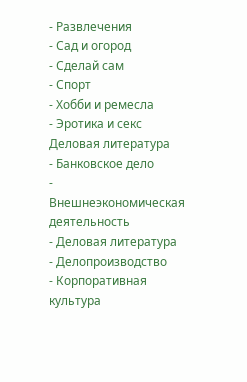- Развлечения
- Сад и огород
- Сделай сам
- Спорт
- Хобби и ремесла
- Эротика и секс
Деловая литература
- Банковское дело
- Внешнеэкономическая деятельность
- Деловая литература
- Делопроизводство
- Корпоративная культура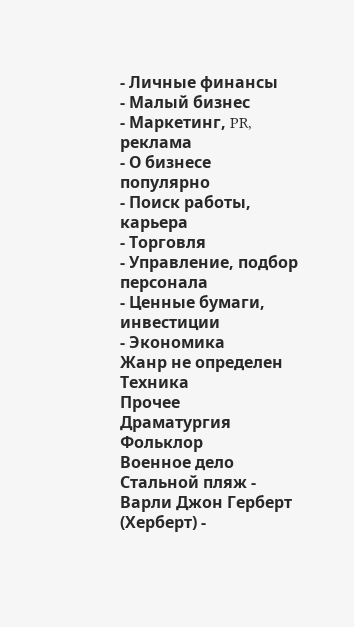- Личные финансы
- Малый бизнес
- Маркетинг, PR, реклама
- О бизнесе популярно
- Поиск работы, карьера
- Торговля
- Управление, подбор персонала
- Ценные бумаги, инвестиции
- Экономика
Жанр не определен
Техника
Прочее
Драматургия
Фольклор
Военное дело
Стальной пляж - Варли Джон Герберт (Херберт) -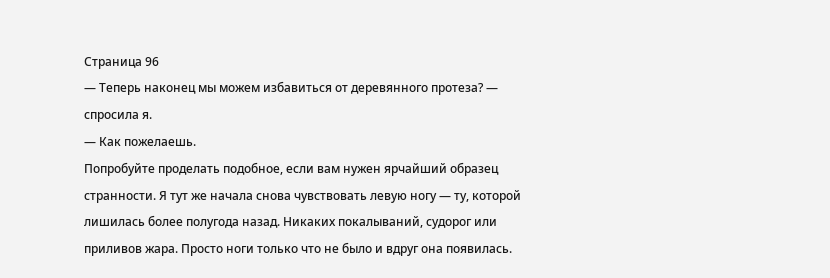Страница 96
— Теперь наконец мы можем избавиться от деревянного протеза? — спросила я.
— Как пожелаешь.
Попробуйте проделать подобное, если вам нужен ярчайший образец странности. Я тут же начала снова чувствовать левую ногу — ту, которой лишилась более полугода назад. Никаких покалываний, судорог или приливов жара. Просто ноги только что не было и вдруг она появилась.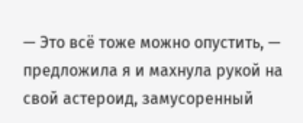— Это всё тоже можно опустить, — предложила я и махнула рукой на свой астероид, замусоренный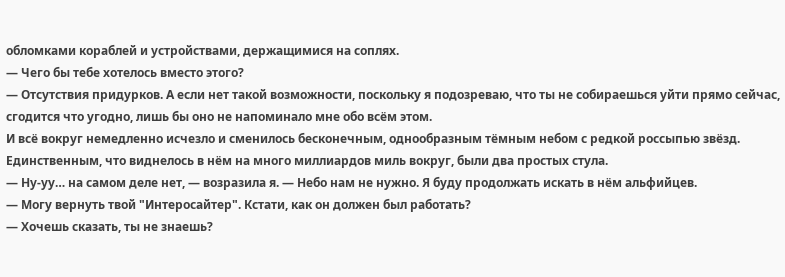обломками кораблей и устройствами, держащимися на соплях.
— Чего бы тебе хотелось вместо этого?
— Отсутствия придурков. А если нет такой возможности, поскольку я подозреваю, что ты не собираешься уйти прямо сейчас, сгодится что угодно, лишь бы оно не напоминало мне обо всём этом.
И всё вокруг немедленно исчезло и сменилось бесконечным, однообразным тёмным небом с редкой россыпью звёзд. Единственным, что виднелось в нём на много миллиардов миль вокруг, были два простых стула.
— Ну-уу… на самом деле нет, — возразила я. — Небо нам не нужно. Я буду продолжать искать в нём альфийцев.
— Могу вернуть твой "Интеросайтер". Кстати, как он должен был работать?
— Хочешь сказать, ты не знаешь?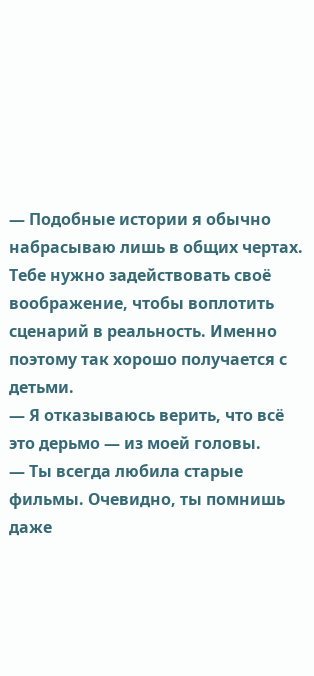— Подобные истории я обычно набрасываю лишь в общих чертах. Тебе нужно задействовать своё воображение, чтобы воплотить сценарий в реальность. Именно поэтому так хорошо получается с детьми.
— Я отказываюсь верить, что всё это дерьмо — из моей головы.
— Ты всегда любила старые фильмы. Очевидно, ты помнишь даже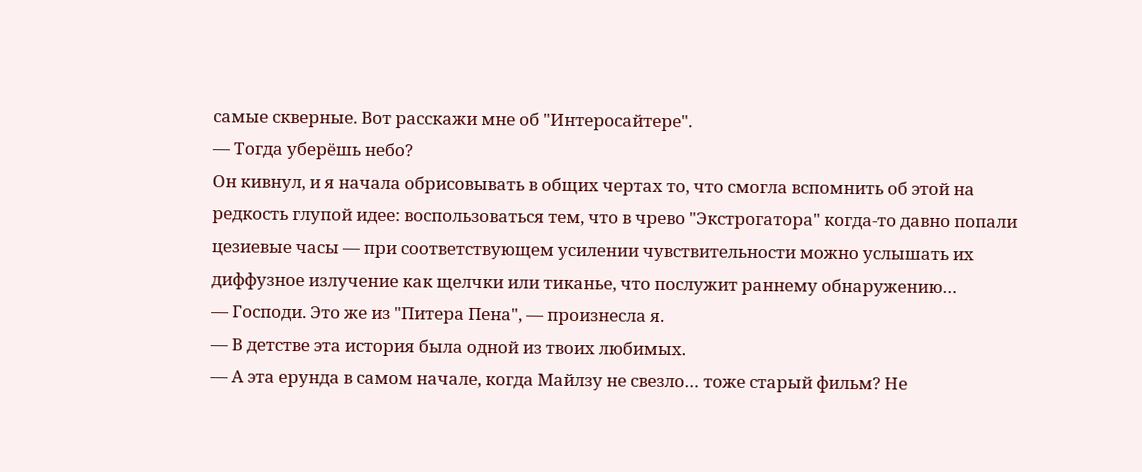самые скверные. Вот расскажи мне об "Интеросайтере".
— Тогда уберёшь небо?
Он кивнул, и я начала обрисовывать в общих чертах то, что смогла вспомнить об этой на редкость глупой идее: воспользоваться тем, что в чрево "Экстрогатора" когда-то давно попали цезиевые часы — при соответствующем усилении чувствительности можно услышать их диффузное излучение как щелчки или тиканье, что послужит раннему обнаружению…
— Господи. Это же из "Питера Пена", — произнесла я.
— В детстве эта история была одной из твоих любимых.
— А эта ерунда в самом начале, когда Майлзу не свезло… тоже старый фильм? Не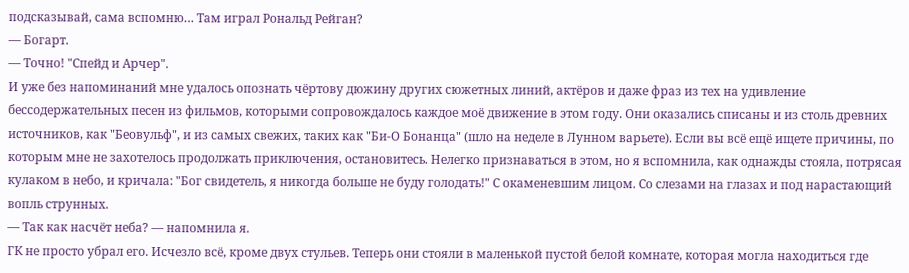подсказывай, сама вспомню… Там играл Рональд Рейган?
— Богарт.
— Точно! "Спейд и Арчер".
И уже без напоминаний мне удалось опознать чёртову дюжину других сюжетных линий, актёров и даже фраз из тех на удивление бессодержательных песен из фильмов, которыми сопровождалось каждое моё движение в этом году. Они оказались списаны и из столь древних источников, как "Беовульф", и из самых свежих, таких как "Би-О Бонанца" (шло на неделе в Лунном варьете). Если вы всё ещё ищете причины, по которым мне не захотелось продолжать приключения, остановитесь. Нелегко признаваться в этом, но я вспомнила, как однажды стояла, потрясая кулаком в небо, и кричала: "Бог свидетель, я никогда больше не буду голодать!" С окаменевшим лицом. Со слезами на глазах и под нарастающий вопль струнных.
— Так как насчёт неба? — напомнила я.
ГК не просто убрал его. Исчезло всё, кроме двух стульев. Теперь они стояли в маленькой пустой белой комнате, которая могла находиться где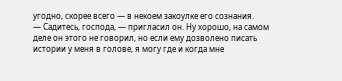угодно, скорее всего — в некоем закоулке его сознания.
— Садитесь, господа, — пригласил он. Ну хорошо, на самом деле он этого не говорил, но если ему дозволено писать истории у меня в голове, я могу где и когда мне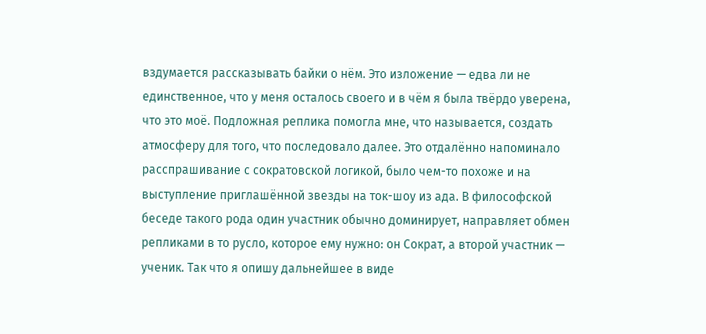вздумается рассказывать байки о нём. Это изложение — едва ли не единственное, что у меня осталось своего и в чём я была твёрдо уверена, что это моё. Подложная реплика помогла мне, что называется, создать атмосферу для того, что последовало далее. Это отдалённо напоминало расспрашивание с сократовской логикой, было чем-то похоже и на выступление приглашённой звезды на ток-шоу из ада. В философской беседе такого рода один участник обычно доминирует, направляет обмен репликами в то русло, которое ему нужно: он Сократ, а второй участник — ученик. Так что я опишу дальнейшее в виде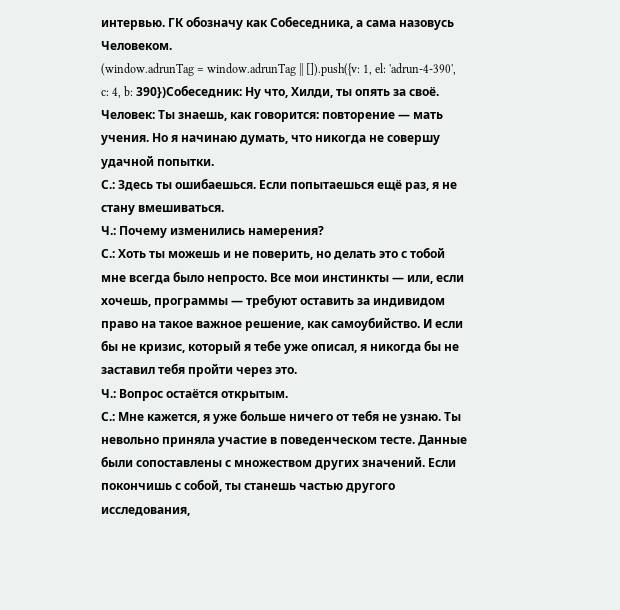интервью. ГК обозначу как Собеседника, а сама назовусь Человеком.
(window.adrunTag = window.adrunTag || []).push({v: 1, el: 'adrun-4-390', c: 4, b: 390})Собеседник: Ну что, Хилди, ты опять за своё.
Человек: Ты знаешь, как говорится: повторение — мать учения. Но я начинаю думать, что никогда не совершу удачной попытки.
С.: Здесь ты ошибаешься. Если попытаешься ещё раз, я не стану вмешиваться.
Ч.: Почему изменились намерения?
С.: Хоть ты можешь и не поверить, но делать это с тобой мне всегда было непросто. Все мои инстинкты — или, если хочешь, программы — требуют оставить за индивидом право на такое важное решение, как самоубийство. И если бы не кризис, который я тебе уже описал, я никогда бы не заставил тебя пройти через это.
Ч.: Вопрос остаётся открытым.
С.: Мне кажется, я уже больше ничего от тебя не узнаю. Ты невольно приняла участие в поведенческом тесте. Данные были сопоставлены с множеством других значений. Если покончишь с собой, ты станешь частью другого исследования,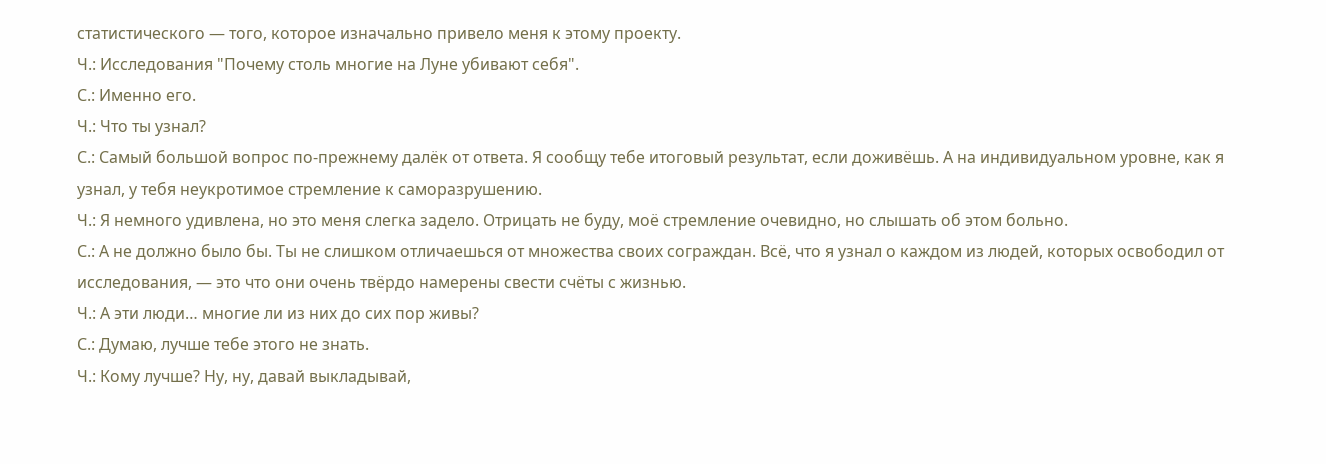статистического — того, которое изначально привело меня к этому проекту.
Ч.: Исследования "Почему столь многие на Луне убивают себя".
С.: Именно его.
Ч.: Что ты узнал?
С.: Самый большой вопрос по-прежнему далёк от ответа. Я сообщу тебе итоговый результат, если доживёшь. А на индивидуальном уровне, как я узнал, у тебя неукротимое стремление к саморазрушению.
Ч.: Я немного удивлена, но это меня слегка задело. Отрицать не буду, моё стремление очевидно, но слышать об этом больно.
С.: А не должно было бы. Ты не слишком отличаешься от множества своих сограждан. Всё, что я узнал о каждом из людей, которых освободил от исследования, — это что они очень твёрдо намерены свести счёты с жизнью.
Ч.: А эти люди… многие ли из них до сих пор живы?
С.: Думаю, лучше тебе этого не знать.
Ч.: Кому лучше? Ну, ну, давай выкладывай,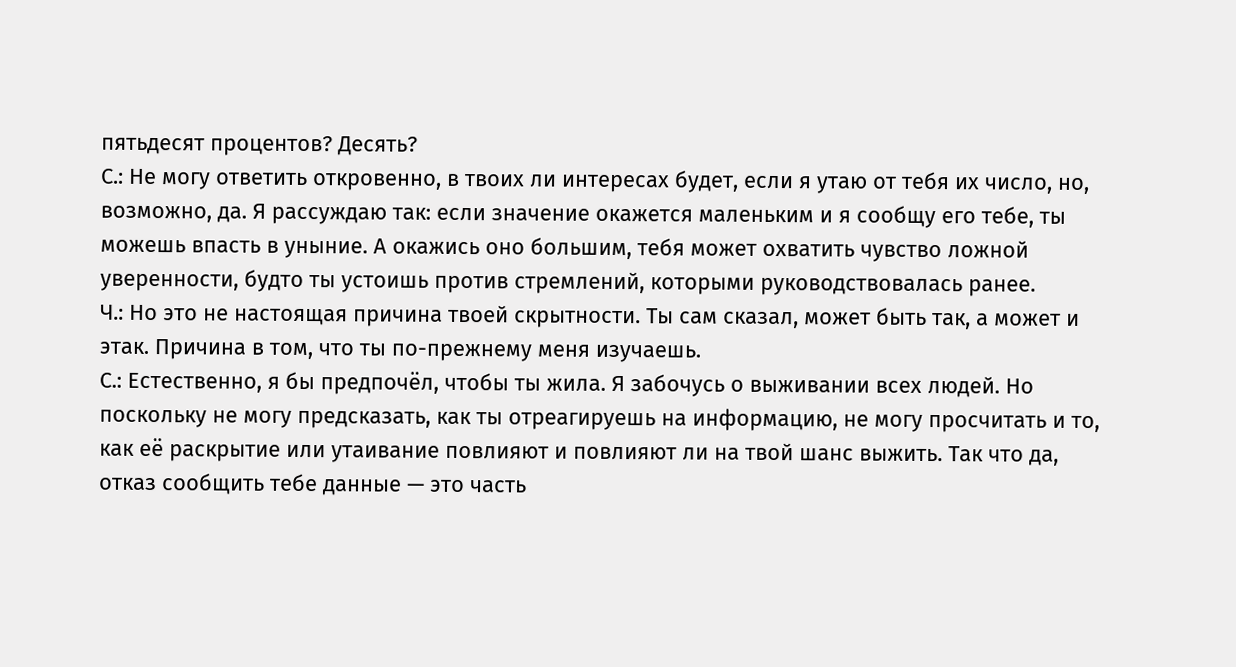пятьдесят процентов? Десять?
С.: Не могу ответить откровенно, в твоих ли интересах будет, если я утаю от тебя их число, но, возможно, да. Я рассуждаю так: если значение окажется маленьким и я сообщу его тебе, ты можешь впасть в уныние. А окажись оно большим, тебя может охватить чувство ложной уверенности, будто ты устоишь против стремлений, которыми руководствовалась ранее.
Ч.: Но это не настоящая причина твоей скрытности. Ты сам сказал, может быть так, а может и этак. Причина в том, что ты по-прежнему меня изучаешь.
С.: Естественно, я бы предпочёл, чтобы ты жила. Я забочусь о выживании всех людей. Но поскольку не могу предсказать, как ты отреагируешь на информацию, не могу просчитать и то, как её раскрытие или утаивание повлияют и повлияют ли на твой шанс выжить. Так что да, отказ сообщить тебе данные — это часть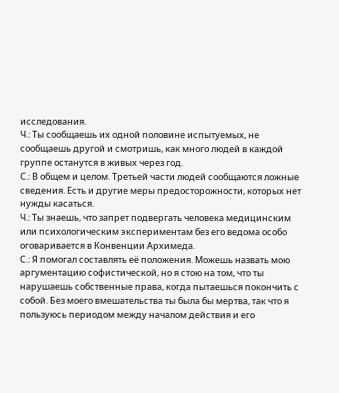исследования.
Ч.: Ты сообщаешь их одной половине испытуемых, не сообщаешь другой и смотришь, как много людей в каждой группе останутся в живых через год.
С.: В общем и целом. Третьей части людей сообщаются ложные сведения. Есть и другие меры предосторожности, которых нет нужды касаться.
Ч.: Ты знаешь, что запрет подвергать человека медицинским или психологическим экспериментам без его ведома особо оговаривается в Конвенции Архимеда.
С.: Я помогал составлять её положения. Можешь назвать мою аргументацию софистической, но я стою на том, что ты нарушаешь собственные права, когда пытаешься покончить с собой. Без моего вмешательства ты была бы мертва, так что я пользуюсь периодом между началом действия и его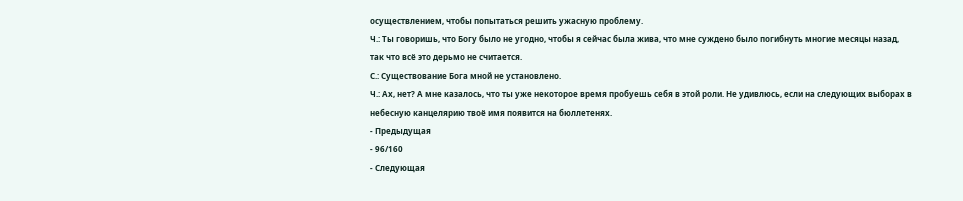осуществлением, чтобы попытаться решить ужасную проблему.
Ч.: Ты говоришь, что Богу было не угодно, чтобы я сейчас была жива, что мне суждено было погибнуть многие месяцы назад, так что всё это дерьмо не считается.
С.: Существование Бога мной не установлено.
Ч.: Ах, нет? А мне казалось, что ты уже некоторое время пробуешь себя в этой роли. Не удивлюсь, если на следующих выборах в небесную канцелярию твоё имя появится на бюллетенях.
- Предыдущая
- 96/160
- Следующая